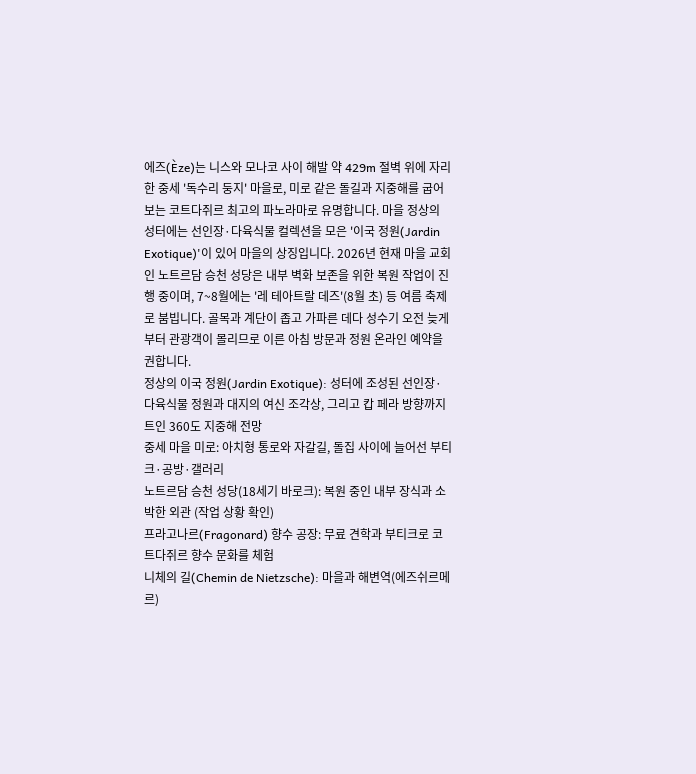에즈(Èze)는 니스와 모나코 사이 해발 약 429m 절벽 위에 자리한 중세 '독수리 둥지' 마을로, 미로 같은 돌길과 지중해를 굽어보는 코트다쥐르 최고의 파노라마로 유명합니다. 마을 정상의 성터에는 선인장·다육식물 컬렉션을 모은 '이국 정원(Jardin Exotique)'이 있어 마을의 상징입니다. 2026년 현재 마을 교회인 노트르담 승천 성당은 내부 벽화 보존을 위한 복원 작업이 진행 중이며, 7~8월에는 '레 테아트랄 데즈'(8월 초) 등 여름 축제로 붐빕니다. 골목과 계단이 좁고 가파른 데다 성수기 오전 늦게부터 관광객이 몰리므로 이른 아침 방문과 정원 온라인 예약을 권합니다.
정상의 이국 정원(Jardin Exotique): 성터에 조성된 선인장·다육식물 정원과 대지의 여신 조각상, 그리고 캅 페라 방향까지 트인 360도 지중해 전망
중세 마을 미로: 아치형 통로와 자갈길, 돌집 사이에 늘어선 부티크·공방·갤러리
노트르담 승천 성당(18세기 바로크): 복원 중인 내부 장식과 소박한 외관 (작업 상황 확인)
프라고나르(Fragonard) 향수 공장: 무료 견학과 부티크로 코트다쥐르 향수 문화를 체험
니체의 길(Chemin de Nietzsche): 마을과 해변역(에즈쉬르메르)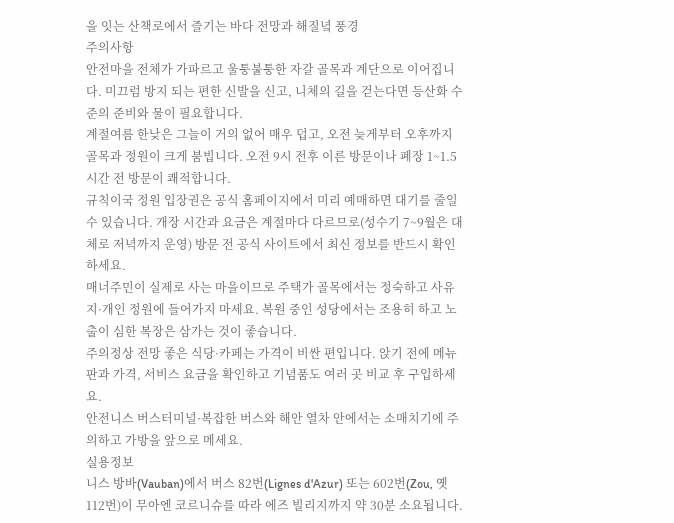을 잇는 산책로에서 즐기는 바다 전망과 해질녘 풍경
주의사항
안전마을 전체가 가파르고 울퉁불퉁한 자갈 골목과 계단으로 이어집니다. 미끄럼 방지 되는 편한 신발을 신고, 니체의 길을 걷는다면 등산화 수준의 준비와 물이 필요합니다.
계절여름 한낮은 그늘이 거의 없어 매우 덥고, 오전 늦게부터 오후까지 골목과 정원이 크게 붐빕니다. 오전 9시 전후 이른 방문이나 폐장 1~1.5시간 전 방문이 쾌적합니다.
규칙이국 정원 입장권은 공식 홈페이지에서 미리 예매하면 대기를 줄일 수 있습니다. 개장 시간과 요금은 계절마다 다르므로(성수기 7~9월은 대체로 저녁까지 운영) 방문 전 공식 사이트에서 최신 정보를 반드시 확인하세요.
매너주민이 실제로 사는 마을이므로 주택가 골목에서는 정숙하고 사유지·개인 정원에 들어가지 마세요. 복원 중인 성당에서는 조용히 하고 노출이 심한 복장은 삼가는 것이 좋습니다.
주의정상 전망 좋은 식당·카페는 가격이 비싼 편입니다. 앉기 전에 메뉴판과 가격, 서비스 요금을 확인하고 기념품도 여러 곳 비교 후 구입하세요.
안전니스 버스터미널·복잡한 버스와 해안 열차 안에서는 소매치기에 주의하고 가방을 앞으로 메세요.
실용정보
니스 방바(Vauban)에서 버스 82번(Lignes d'Azur) 또는 602번(Zou, 옛 112번)이 무아엔 코르니슈를 따라 에즈 빌리지까지 약 30분 소요됩니다.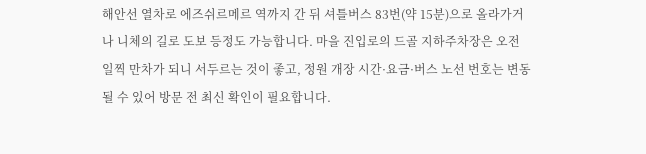해안선 열차로 에즈쉬르메르 역까지 간 뒤 셔틀버스 83번(약 15분)으로 올라가거나 니체의 길로 도보 등정도 가능합니다. 마을 진입로의 드골 지하주차장은 오전 일찍 만차가 되니 서두르는 것이 좋고, 정원 개장 시간·요금·버스 노선 번호는 변동될 수 있어 방문 전 최신 확인이 필요합니다.